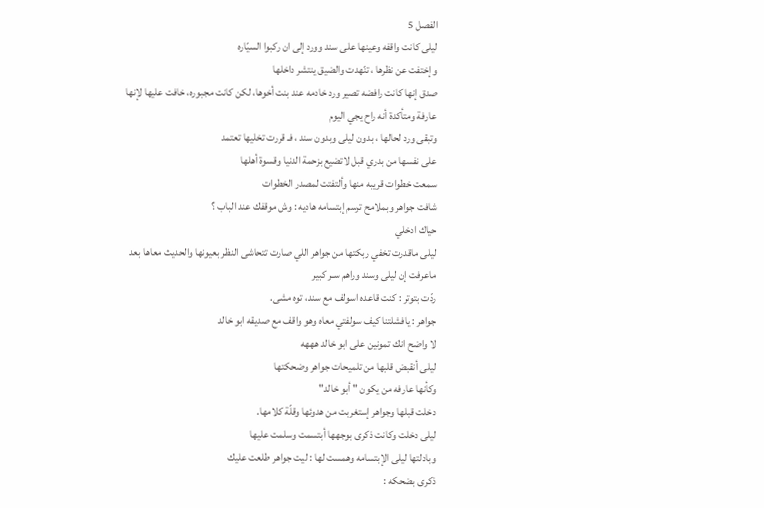الفصل 5
ليلى كانت واقفه وعينها على سند وورد إلى ان ركبوا السيّاره
وإختفت عن نظرها ، تنّهدت والضيق ينتشر داخلها
صدق إنها كانت رافضه تصير ورد خادمه عند بنت أخوها، لكن كانت مجبوره، خافت عليها لإنها عارفة ومتأكدة أنه راح يجي اليوم
وتبقى ورد لحالها ، بدون ليلى وبدون سند ، فـ قررت تخليها تعتمد
على نفسها من بدري قبل لاتضيع بزحمة الدنيا وقسوة أهلها
سمعت خطوات قريبه منها وألتفتت لمصدر الخطوات
شافت جواهر وبملامح ترسم إبتسامه هاديه : وش موقفك عند الباب ؟
حياك ادخلي
ليلى ماقدرت تخفي ربكتها من جواهر اللي صارت تتحاشى النظر بعيونها والحديث معاها بعد ماعرفت إن ليلى وسند وراهم سـر كبير
ردّت بتوتر : كنت قاعده اسولف مع سند، توه مشى.
جواهر : يافشلتنا كيف سولفتي معاه وهو واقف مع صديقه ابو خالد
لا واضح انك تمونين على ابو خالد هههه
ليلى أنقبض قلبها من تلميحات جواهر وضحكتها
وكأنها عارفه من يكون " أبو خالد"
دخلت قبلها وجواهر إستغربت من هدوئها وقلّة كلامها.
ليلى دخلت وكانت ذكرى بوجهها أبتسمت وسلمت عليها
وبادلتها ليلى الإبتسامه وهمست لها : ليت جواهر طلعت عليك
ذكرى بضحكه :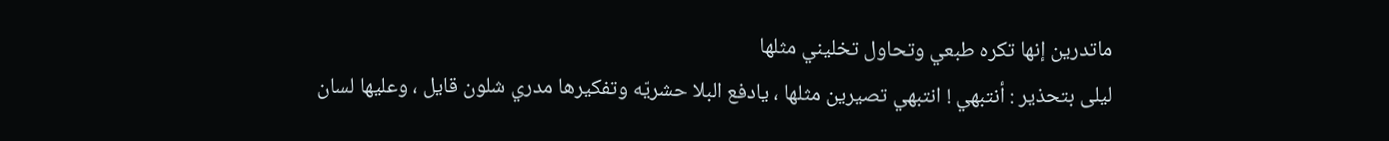ماتدرين إنها تكره طبعي وتحاول تخليني مثلها
ليلى بتحذير : أنتبهي ! انتبهي تصيرين مثلها ، يادفع البلا حشريّه وتفكيرها مدري شلون قايل ، وعليها لسان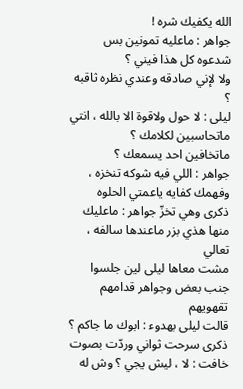الله يكفيك شره !
جواهر : ماعليه تمونين بس شدعوه كل هذا فيني ؟
ولا لإني صادقه وعندي نظره ثاقبه ؟
ليلى : لا حول ولاقوة الا بالله ، انتي ماتحاسبين لكلامك ؟
ماتخافين احد يسمعك ؟
جواهر : اللي فيه شوكه تنخزه ، وفهمك كفايه ياعمتي الحلوه
ذكرى وهي تخزّ جواهر : ماعليك منها هذي بزر ماعندها سالفه ، تعالي
مشت معاها ليلى لين جلسوا جنب بعض وجواهر قدامهم تقهويهم
قالت ليلى بهدوء : ابوك ما جاكم ؟
ذكرى سرحت ثواني وردّت بصوت خافت : لا ، ليش يجي ؟ وش له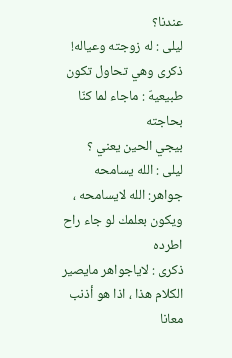عندنا؟
ليلى : له زوجته وعياله!
ذكرى وهي تحاول تكون طبيعيهّ : ماجاء لما كنّا بحاجته
بيجي الحين يعني ؟
ليلى : الله يسامحه
جواهر: الله لايسامحه ، ويكون بعلمك لو جاء راح اطرده
ذكرى : لاياجواهر مايصير الكلام هذا ، اذا هو أذنب معانا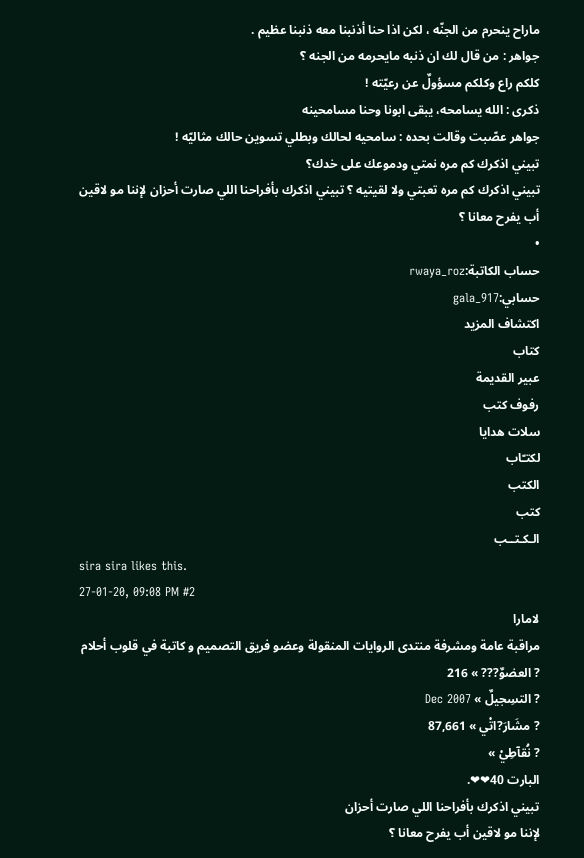ماراح ينحرم من الجنّه ، لكن اذا حنا أذنبنا معه ذنبنا عظيم .
جواهر : من قال لك ان ذنبه مايحرمه من الجنه ؟
كلكم راع وكلكم مسؤولٌ عن رعيّته !
ذكرى : الله يسامحه، يبقى ابونا وحنا مسامحينه
جواهر عصّبت وقالت بحده : سامحيه لحالك وبطلي تسوين حالك مثاليّه !
تبيني اذكرك كم مره نمتي ودموعك على خدك؟
تبيني اذكرك كم مره تعبتي ولا لقيتيه ؟ تبيني اذكرك بأفراحنا اللي صارت أحزان لإننا مو لاقين أب يفرح معانا ؟
•
حساب الكاتبة:rwaya_roz
حسابي:gala_917
اكتشاف المزيد
كتاب
عبير القديمة
رفوف كتب
سلات هدايا
لكتـّاب
الكتب
كتب
الـكـتــب
sira sira likes this.
27-01-20, 09:08 PM #2
لامارا
مراقبة عامة ومشرفة منتدى الروايات المنقولة وعضو فريق التصميم و كاتبة في قلوب أحلام
? العضوٌ??? » 216
? التسِجيلٌ » Dec 2007
? مشَارَ?اتْي » 87,661
? نُقآطِيْ »
البارت 40❤❤.
تبيني اذكرك بأفراحنا اللي صارت أحزان
لإننا مو لاقين أب يفرح معانا ؟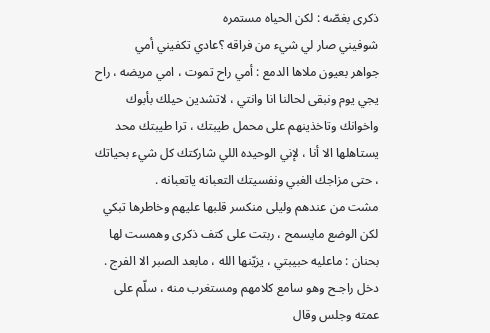ذكرى بغصّه : لكن الحياه مستمره
شوفيني صار لي شيء من فراقه ؟عادي تكفيني أمي
جواهر بعيون ملاها الدمع : أمي راح تموت ، امي مريضه ، راح يجي يوم ونبقى لحالنا انا وانتي ، لاتشدين حيلك بأبوك واخوانك وتاخذينهم على محمل طيبتك ، ترا طيبتك محد يستاهلها الا أنا ، لإني الوحيده اللي شاركتك كل شيء بحياتك ، حتى مزاجك الغبي ونفسيتك التعبانه ياتعبانه .
مشت من عندهم وليلى منكسر قلبها عليهم وخاطرها تبكي
لكن الوضع مايسمح ، ربتت على كتف ذكرى وهمست لها بحنان : ماعليه حبيبتي ، يزيّنها الله ، مابعد الصبر الا الفرج .
دخل راجـح وهو سامع كلامهم ومستغرب منه ، سلّم على عمته وجلس وقال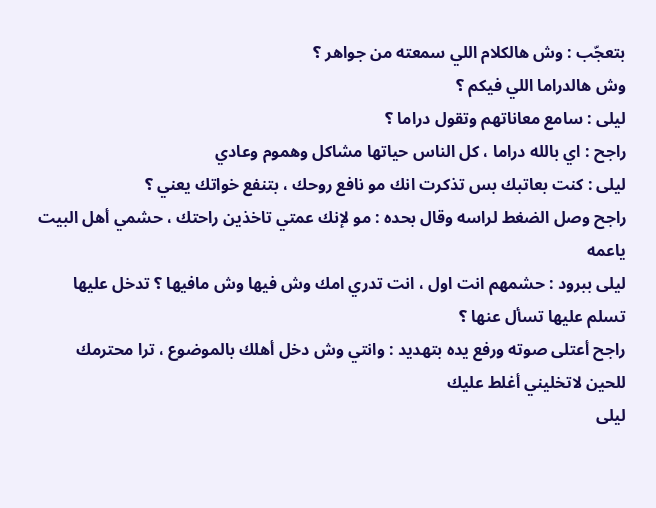بتعجّب : وش هالكلام اللي سمعته من جواهر ؟
وش هالدراما اللي فيكم ؟
ليلى : سامع معاناتهم وتقول دراما ؟
راجح : اي بالله دراما ، كل الناس حياتها مشاكل وهموم وعادي
ليلى : كنت بعاتبك بس تذكرت انك مو نافع روحك ، بتنفع خواتك يعني ؟
راجح وصل الضغط لراسه وقال بحده : مو لإنك عمتي تاخذين راحتك ، حشمي أهل البيت ياعمه
ليلى ببرود : حشمهم انت اول ، انت تدري امك وش فيها وش مافيها ؟ تدخل عليها تسلم عليها تسأل عنها ؟
راجح أعتلى صوته ورفع يده بتهديد : وانتي وش دخل أهلك بالموضوع ، ترا محترمك للحين لاتخليني أغلط عليك
ليلى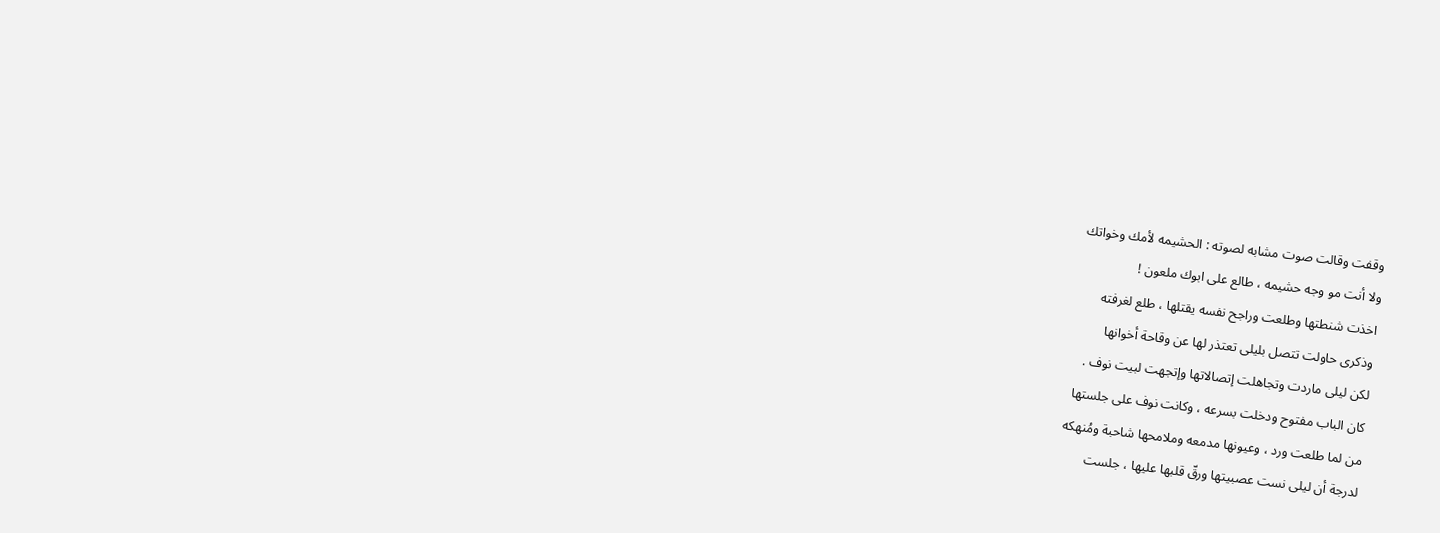وقفت وقالت صوت مشابه لصوته : الحشيمه لأمك وخواتك
ولا أنت مو وجه حشيمه ، طالع على ابوك ملعون !
اخذت شنطتها وطلعت وراجح نفسه يقتلها ، طلع لغرفته
وذكرى حاولت تتصل بليلى تعتذر لها عن وقاحة أخوانها
لكن ليلى ماردت وتجاهلت إتصالاتها وإتجهت لبيت نوف .
كان الباب مفتوح ودخلت بسرعه ، وكانت نوف على جلستها
من لما طلعت ورد ، وعيونها مدمعه وملامحها شاحبة ومُنهكه
لدرجة أن ليلى نست عصبيتها ورقّ قلبها عليها ، جلست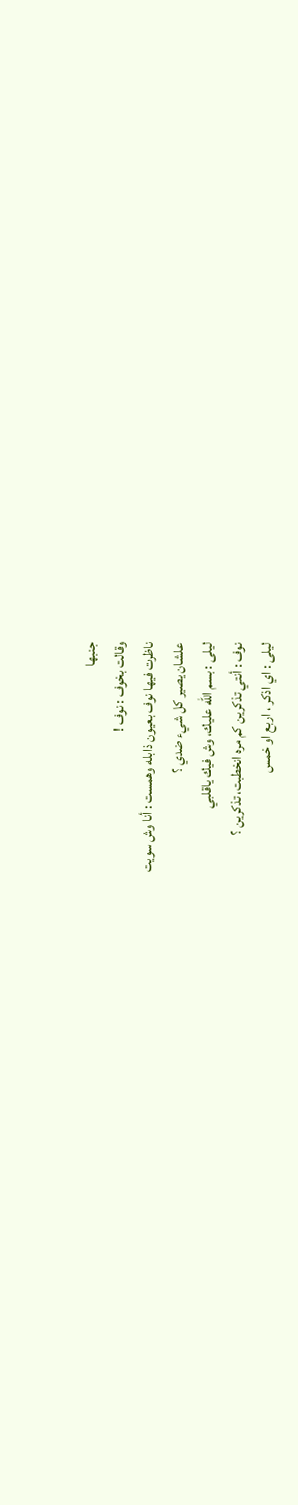جنبها
وقالت بخوف : نوف !
ناظرت فيها نوف بعيون ذابله وهمست : أنا وش سويت
علشان يصير كل شيء ضدي ؟
ليلى : بسم الله عليك، وش فيك ياقلبي
نوف : أنتي تذكرين كم مره انخطبت، تذكرين ؟
ليلى : اي اذكر ، اربع او خمس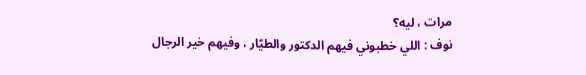مرات ، ليه؟
نوف : اللي خطبوني فيهم الدكتور والطيّار ، وفيهم خير الرجال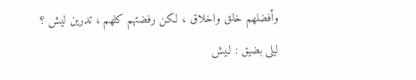وأفضلهم خلق واخلاق ، لكن رفضتهم كلهم ، تدرين ليش ؟
ليلى بضيق : لـيش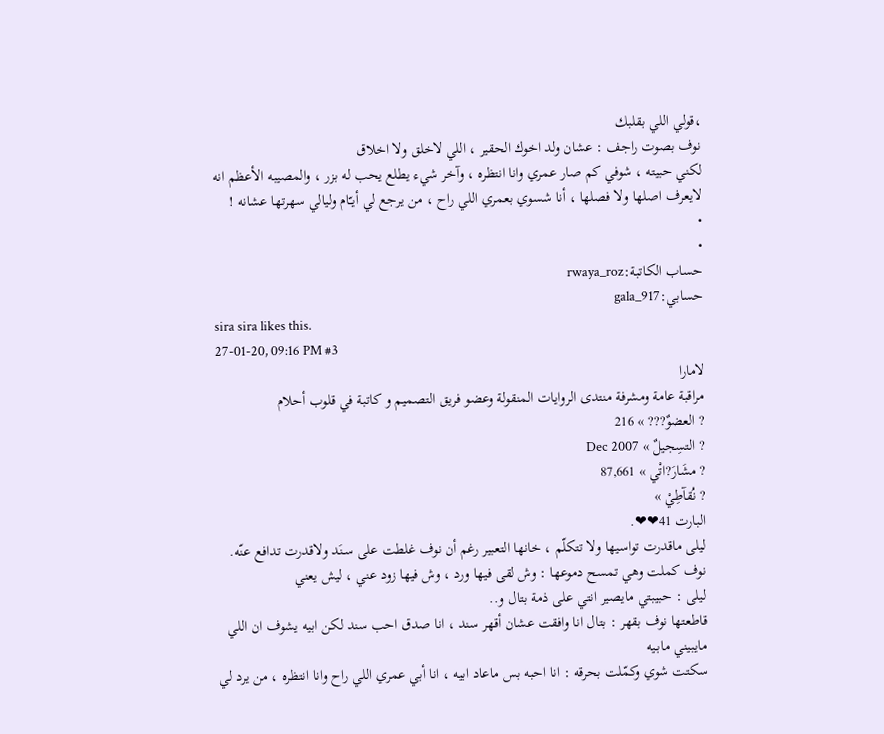،قولي اللي بقلبك
نوف بصوت راجف : عشان ولد اخوك الحقير ، اللي لاخلق ولا اخلاق
لكني حبيته ، شوفي كم صار عمري وانا انتظره ، وآخر شيء يطلع يحب له بزر ، والمصيبه الأعظم انه لايعرف اصلها ولا فصلها ، أنا شسوي بعمري اللي راح ، من يرجع لي أيـّام وليالي سهرتها عشانه !
•
•
حساب الكاتبة:rwaya_roz
حسابي:gala_917
sira sira likes this.
27-01-20, 09:16 PM #3
لامارا
مراقبة عامة ومشرفة منتدى الروايات المنقولة وعضو فريق التصميم و كاتبة في قلوب أحلام
? العضوٌ??? » 216
? التسِجيلٌ » Dec 2007
? مشَارَ?اتْي » 87,661
? نُقآطِيْ »
البارت 41❤❤.
ليلى ماقدرت تواسيها ولا تتكلّم ، خانها التعبير رغم أن نوف غلطت على سـنَد ولاقدرت تدافع عنّه.
نوف كملت وهي تمسح دموعها : وش لقى فيها ورد ، وش فيها زود عني ، ليش يعني
ليلى : حبيبتي مايصير انتي على ذمة بتال و..
قاطعتها نوف بقهر : بتال انا وافقت عشان أقهر سند ، انا صدق احب سند لكن ابيه يشوف ان اللي مايبيني مابـيه
سكتت شوي وكمّلت بحرقه : انا احبه بس ماعاد ابيه ، انا أبي عمري اللي راح وانا انتظره ، من يرد لي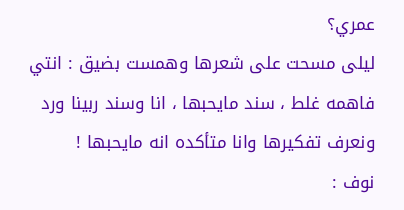عمري؟
ليلى مسحت على شعرها وهمست بضيق : انتي فاهمه غلط ، سند مايحبها ، انا وسند ربينا ورد ونعرف تفكيرها وانا متأكده انه مايحبها !
نوف :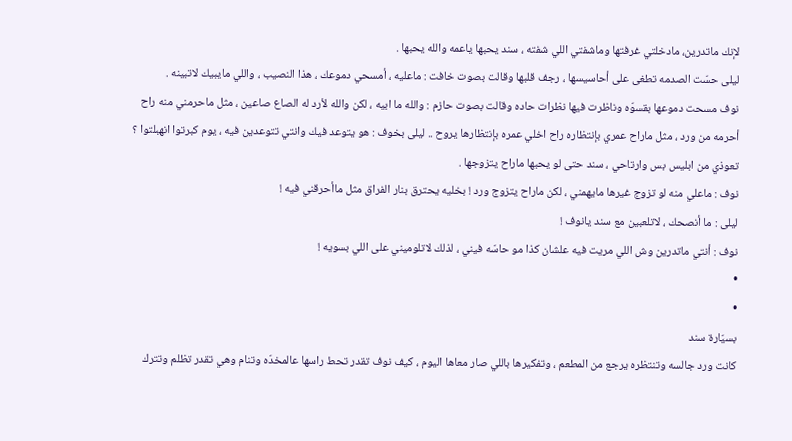لإنك ماتدرين، مادخلتي غرفتها وماشفتي اللي شفته ، سند يحبها ياعمه والله يحبها .
ليلى حسّت الصدمه تطغى على أحاسيسها ، رجف قلبها وقالت بصوت خافت : ماعليه ، أمسحي دموعك ، هذا النصيب ، واللي مايبيك لاتبينه .
نوف مسحت دموعها بقسوّه وناظرت فيها نظرات حاده وقالت بصوت حازم : والله ما ابيه ، لكن والله لأرد له الصاع صاعين ، مثل ماحرمني منه راح أحرمه من ورد ، مثل ماراح عمري بإنتظاره راح اخلي عمره بإنتظارها يروح .. ليلى بخوف : هو يتوعد فيك وانتي تتوعدين فيه ، يوم كبرتوا انهبلتوا ؟ تعوذي من ابليس بس وارتاحي ، سند حتى لو يحبها ماراح يتزوجها .
نوف : ماعلي منه لو تزوج غيرها مايهمني ، لكن ماراح يتزوج ورد ! بخليه يحترق بنار الفراق مثل ماأحرقني فيه !
ليلى : ما أنصحك ، لاتلعبين مع سند يانوف !
نوف : أنتي ماتدرين وش اللي مريت فيه علشان كذا مو حاسّه فيني ، لذلك لاتلوميني على اللي بسويه !
•
•
بسيّارة سند
كانت ورد جالسه وتنتظره يرجع من المطعم ، وتفكيرها باللي صار معاها اليوم ، كيف نوف تقدر تحط راسها عالمخدّه وتنام وهي تقدر تظلم وتترك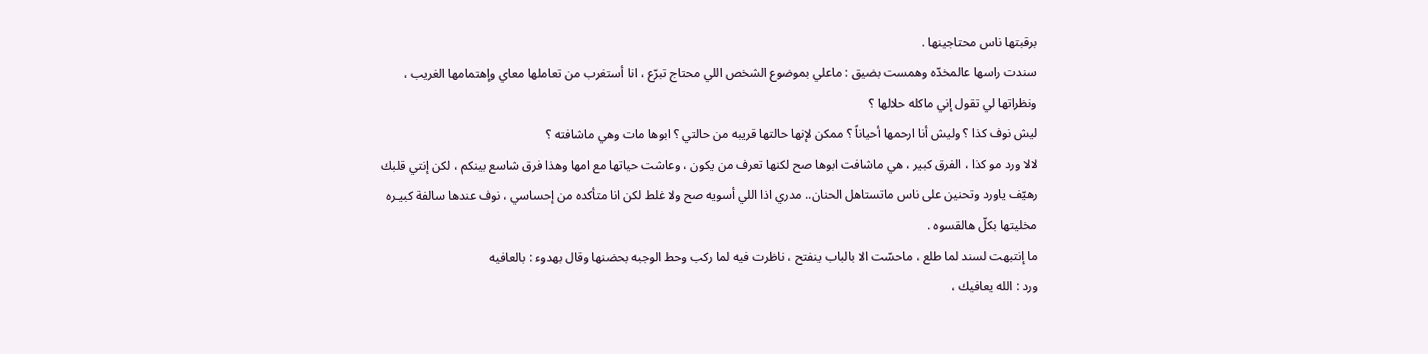برقبتها ناس محتاجينها .
سندت راسها عالمخدّه وهمست بضيق : ماعلي بموضوع الشخص اللي محتاج تبرّع ، انا أستغرب من تعاملها معاي وإهتمامها الغريب ، ونظراتها لي تقول إني ماكله حلالها ؟
ليش نوف كذا ؟ وليش أنا ارحمها أحياناً ؟ ممكن لإنها حالتها قريبه من حالتي ؟ ابوها مات وهي ماشافته ؟
لالا ورد مو كذا ، الفرق كبير ، هي ماشافت ابوها صح لكنها تعرف من يكون ، وعاشت حياتها مع امها وهذا فرق شاسع بينكم ، لكن إنتي قلبك رهيّف ياورد وتحنين على ناس ماتستاهل الحنان.. مدري اذا اللي أسويه صح ولا غلط لكن انا متأكده من إحساسي ، نوف عندها سالفة كبيـره مخليتها بكلّ هالقسوه .
ما إنتبهت لسند لما طلع ، ماحسّت الا بالباب ينفتح ، ناظرت فيه لما ركب وحط الوجبه بحضنها وقال بهدوء : بالعافيه
ورد : الله يعافيك ،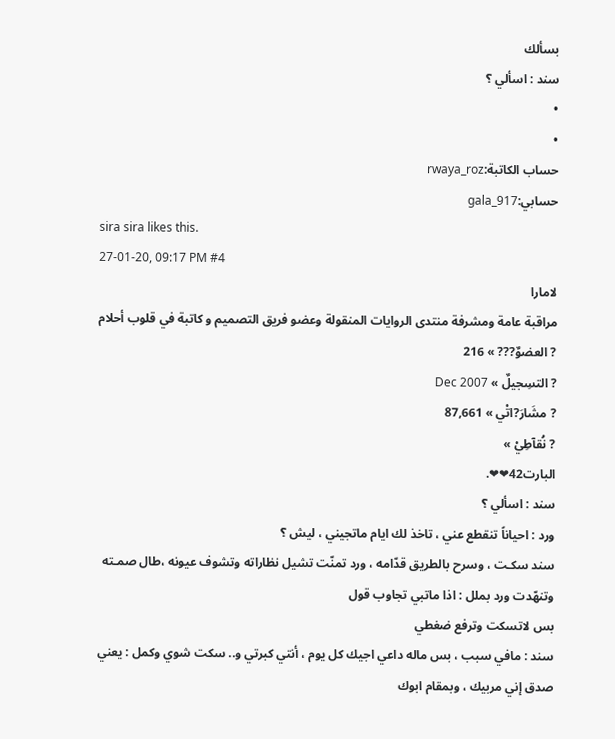بسألك
سند : اسألي ؟
•
•
حساب الكاتبة:rwaya_roz
حسابي:gala_917
sira sira likes this.
27-01-20, 09:17 PM #4
لامارا
مراقبة عامة ومشرفة منتدى الروايات المنقولة وعضو فريق التصميم و كاتبة في قلوب أحلام
? العضوٌ??? » 216
? التسِجيلٌ » Dec 2007
? مشَارَ?اتْي » 87,661
? نُقآطِيْ »
البارت42❤❤.
سند : اسألي ؟
ورد : احياناً تنقطع عني ، تاخذ لك ايام ماتجيني ، ليش ؟
سند سكـت ، وسرح بالطريق قدّامه ، ورد تمنّت تشيل نظاراته وتشوف عيونه ،طال صمـته وتنهّدت ورد بملل : اذا ماتبي تجاوب قول
بس لاتسكت وترفع ضغطي
سند : مافي سبب ، بس ماله داعي اجيك كل يوم ، أنتي كبرتي و.. سكت شوي وكمل : يعني صدق إني مربيك ، وبمقام ابوك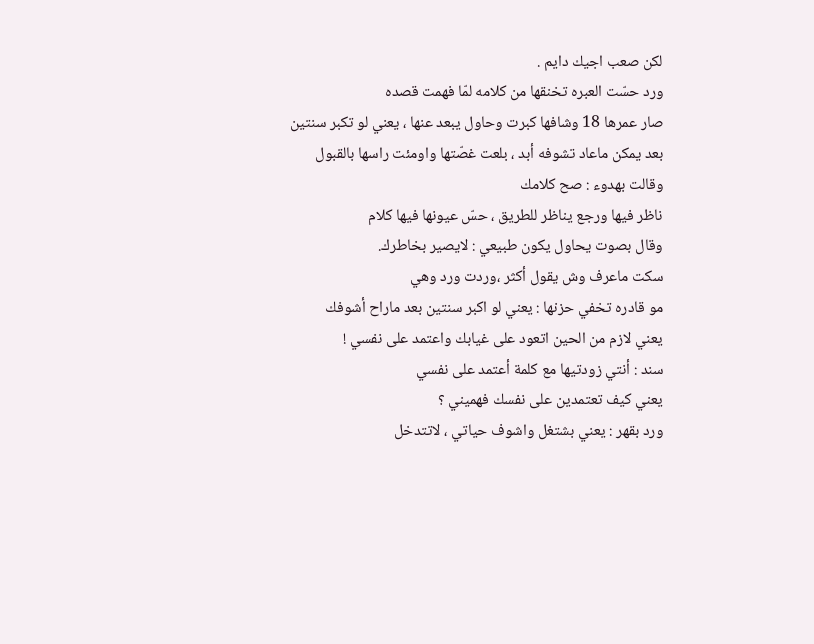لكن صعب اجيك دايم .
ورد حسّت العبره تخنقها من كلامه لمّا فهمت قصده
صار عمرها 18 وشافها كبرت وحاول يبعد عنها ، يعني لو تكبر سنتين بعد يمكن ماعاد تشوفه أبد ، بلعت غصّتها واومئت راسها بالقبول
وقالت بهدوء : صح كلامك
ناظر فيها ورجع يناظر للطريق ، حسّ عيونها فيها كلام
وقال بصوت يحاول يكون طبيعي : لايصير بخاطرك.
سكت ماعرف وش يقول أكثر ،وردت ورد وهي
مو قادره تخفي حزنها : يعني لو اكبر سنتين بعد ماراح أشوفك
يعني لازم من الحين اتعود على غيابك واعتمد على نفسي !
سند : أنتي زودتيها مع كلمة أعتمد على نفسي
يعني كيف تعتمدين على نفسك فهميني ؟
ورد بقهر : يعني بشتغل واشوف حياتي ، لاتتدخل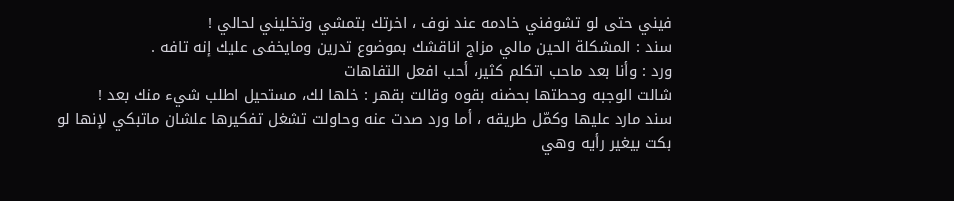فيني حتى لو تشوفني خادمه عند نوف ، اخرتك بتمشي وتخليني لحالي !
سند : المشكلة الحين مالي مزاج اناقشك بموضوع تدرين ومايخفى عليك إنه تافه .
ورد : وأنا بعد ماحب اتكلم كثير، أحب افعل التفاهات
شالت الوجبه وحطتها بحضنه بقوه وقالت بقهر : خلها لك، مستحيل اطلب شيء منك بعد !
سند مارد عليها وكمّل طريقه ، أما ورد صدت عنه وحاولت تشغل تفكيرها علشان ماتبكي لإنها لو بكت بيغير رأيه وهي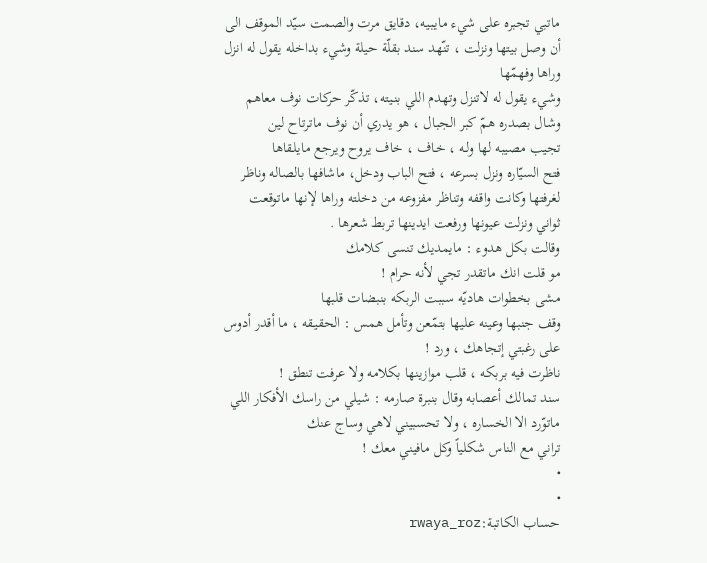ماتبي تجبره على شيء مايـبيه، دقايق مرت والصمت سيّد الموقف الى أن وصل بيتها ونزلت ، تنّهد سند بقلّة حيلة وشيء بداخله يقول له انزل وراها وفهمّها
وشيء يقول له لاتنزل وتهدم اللي بنـيته، تذكّر حركات نوف معاهم
وشال بصدره همّ كبر الجبال ، هو يدري أن نوف ماترتاح لين
تجيب مصيبه لها ولـه ، خـاف ، خاف يروح ويرجع مايلـقاها
فتح السيّاره ونزل بسرعه ، فتح الباب ودخل، ماشافها بالصاله وناظر لغرفتها وكانت واقفه وتناظر مفزوعه من دخلته وراها لإنها ماتوقعت
ثواني ونزلت عيونها ورفعت ايدينها تربط شعرها .
وقالت بكل هدوء : مايمديك تنسى كلامك
مو قلت انك ماتقدر تجي لأنه حرام !
مشى بخطوات هاديّه سببت الربكه بنبضات قلبها
وقف جنبها وعينه عليها بتمّعن وتأمل همس : الحقيـقه ، ما أقدر أدوس على رغبتي إتجاهك ، ورد !
ناظرت فيه بربكه ، قلب موازينها بكلامه ولا عرفت تنطق !
سند تمالك أعصابه وقال بنبرة صارمه : شيلي من راسك الأفكار اللي ماتوّرد الا الخساره ، ولا تحسبيني لاهي وساج عنك
تراني مع الناس شكلياً وكل مافيني معك !
•
•
حساب الكاتبة:rwaya_roz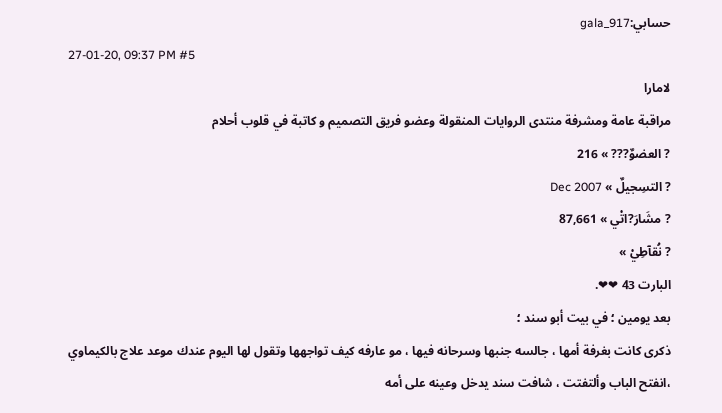حسابي:gala_917
27-01-20, 09:37 PM #5
لامارا
مراقبة عامة ومشرفة منتدى الروايات المنقولة وعضو فريق التصميم و كاتبة في قلوب أحلام
? العضوٌ??? » 216
? التسِجيلٌ » Dec 2007
? مشَارَ?اتْي » 87,661
? نُقآطِيْ »
البارت 43 ❤❤.
بعد يومين ؛ في بيت أبو سند ؛
ذكرى كانت بغرفة أمها ، جالسه جنبها وسرحانه فيها ، مو عارفه كيف تواجهها وتقول لها اليوم عندك موعد علاج بالكيماوي ،انفتح الباب وألتفتت ، شافت سند يدخل وعينه على أمه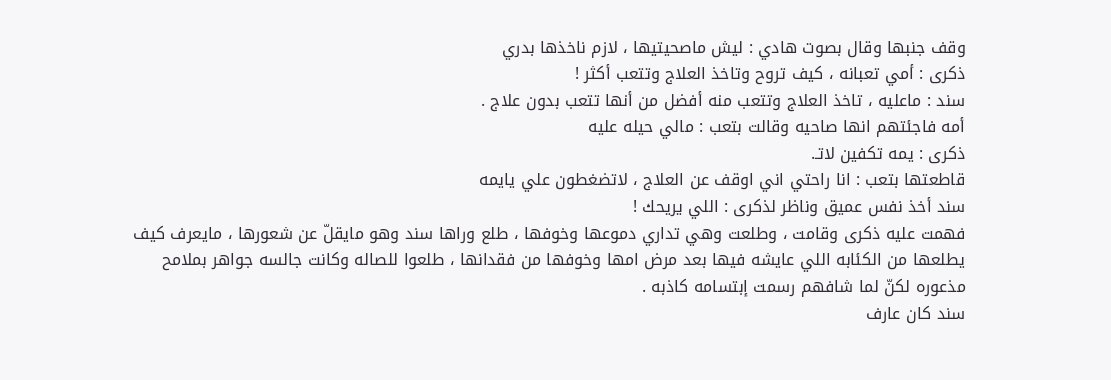وقف جنبها وقال بصوت هادي : ليش ماصحيتيها ، لازم ناخذها بدري
ذكرى : أمي تعبانه ، كيف تروح وتاخذ العلاج وتتعب أكثر !
سند : ماعليه ، تاخذ العلاج وتتعب منه أفضل من أنها تتعب بدون علاج .
أمه فاجئتهم انها صاحيه وقالت بتعب : مالي حيله عليه
ذكرى : يمه تكفين لاتـ.
قاطعتها بتعب : انا راحتي اني اوقف عن العلاج ، لاتضغطون علي يايمه
سند أخذ نفس عميق وناظر لذكرى : اللي يريحك !
فهمت عليه ذكرى وقامت ، وطلعت وهي تداري دموعها وخوفها ، طلع وراها سند وهو مايقلّ عن شعورها ، مايعرف كيف يطلعها من الكئابه اللي عايشه فيها بعد مرض امها وخوفها من فقدانها ، طلعوا للصاله وكانت جالسه جواهر بملامح مذعوره لكنّ لما شافهم رسمت إبتسامه كاذبه .
سند كان عارف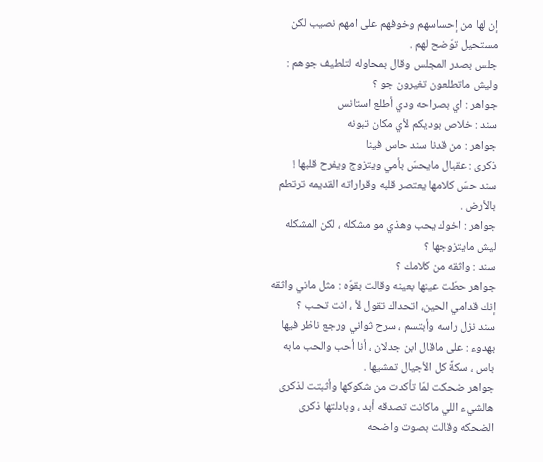إن لها من إحساسهم وخوفهم على امهم نصيب لكن مستحيل توّضح لهم .
جلس بصدر المجلس وقال بمحاوله لتلطيف جوهم : وليش ماتطلعون تغيرون جو ؟
جواهر : اي بصراحه ودي أطلع استانس
سند : خلاص بوديكم لأي مكان تبونه
جواهر : من قدنا سند حاس فينا
ذكرى : عقبال مايحسّ بأمي ويتزوج ويفرح قلبها !
سند حسّ كلامها يعتصر قلبه وقراراته القديمه ترتطم بالأرض .
جواهر : اخوك يحب وهذي مو مشكله ، لكن المشكله ليش مايتزوجها ؟
سند : واثقه من كلامك ؟
جواهر حطّت عينها بعينه وقالت بقوّه : مثل ماني واثقه إنك قدامي الحين، اتحداك تقول لأ ، انت تحـب ؟
سند نزل راسه وأبتسم ، سرح ثواني ورجع ناظر فيها بهدوء : على ماقال ابن جدلان ، أنا أحب والحب مابه باس ، سكةً كل الأجيال تمشيها .
جواهر ضحكت لمّا تأكدت من شكوكها وأثبتت لذكرى هالشيء اللي ماكانت تصدقه أبد ، وبادلتها ذكرى الضحكه وقالت بصوت واضحه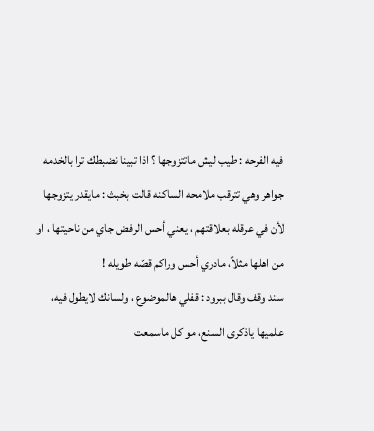فيه الفرحه : طيب ليش ماتتزوجها ؟ اذا تبينا نضبطك ترا بالخدمه
جواهر وهي تترقب ملامحه الساكنه قالت بخبث : مايقدر يتزوجها لأن في عرقله بعلاقتهم ، يعني أحس الرفض جاي من ناحيتها ، او من اهلها مثلاً، مادري أحس وراكم قصّه طويله !
سند وقف وقال ببرود : قفلي هالموضوع ، ولسانك لايطول فيه، علميها ياذكرى السنع، مو كل ماسمعت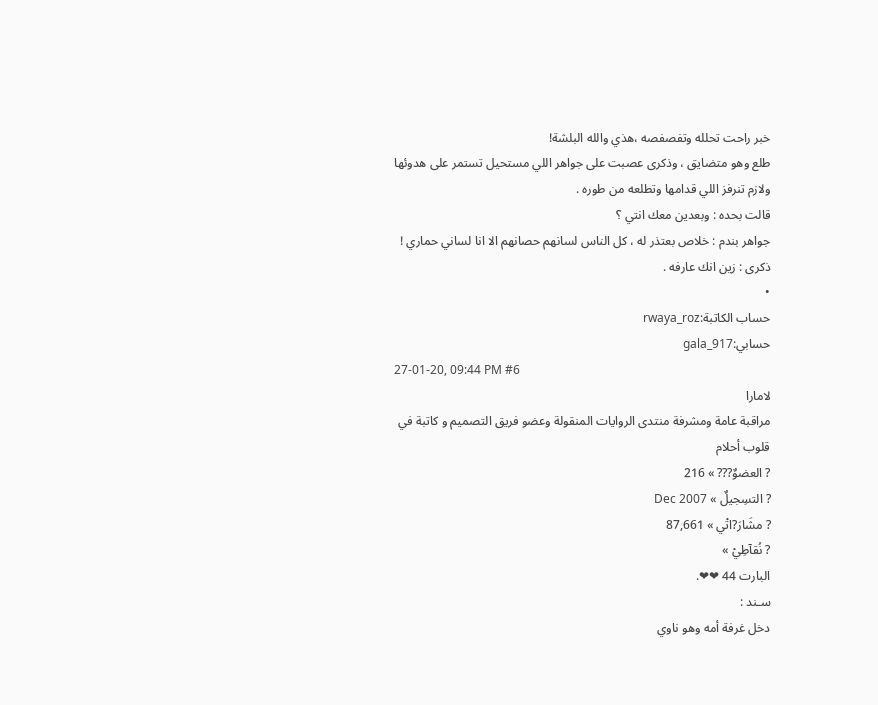خبر راحت تحلله وتفصفصه ،هذي والله البلشة!
طلع وهو متضايق ، وذكرى عصبت على جواهر اللي مستحيل تستمر على هدوئها ولازم تنرفز اللي قدامها وتطلعه من طوره .
قالت بحده : وبعدين معك انتي ؟
جواهر بندم : خلاص بعتذر له ، كل الناس لسانهم حصانهم الا انا لساني حماري !
ذكرى : زين انك عارفه .
•
حساب الكاتبة:rwaya_roz
حسابي:gala_917
27-01-20, 09:44 PM #6
لامارا
مراقبة عامة ومشرفة منتدى الروايات المنقولة وعضو فريق التصميم و كاتبة في قلوب أحلام
? العضوٌ??? » 216
? التسِجيلٌ » Dec 2007
? مشَارَ?اتْي » 87,661
? نُقآطِيْ »
البارت 44 ❤❤.
سـند :
دخل غرفة أمه وهو ناوي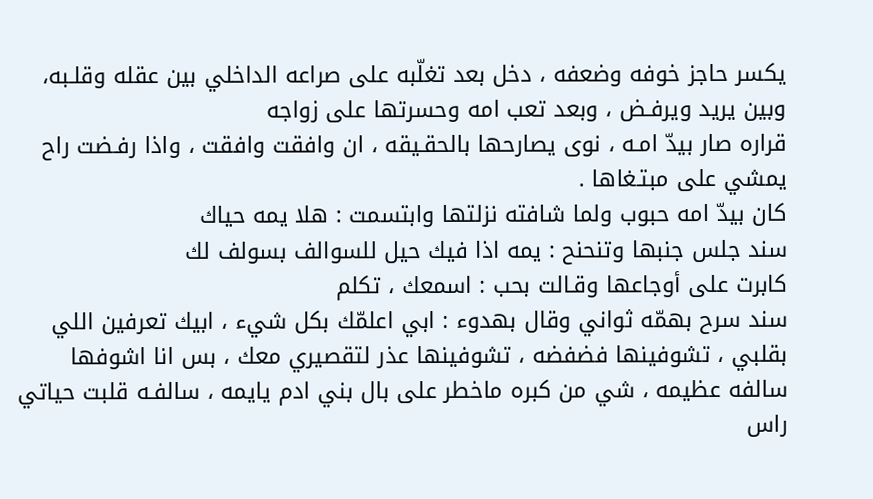يكسر حاجز خوفه وضعفه ، دخل بعد تغلّبه على صراعه الداخلي بين عقله وقلـبه، وبين يريد ويرفـض ، وبعد تعب امه وحسرتها على زواجه
قراره صار بيدّ امـه ، نوى يصارحها بالحقـيقه ، ان وافقت وافقت ، واذا رفـضت راح يمشي على مبتـغاها .
كان بيدّ امه حبوب ولما شافته نزلتها وابتسمت : هلا يمه حياك
سند جلس جنبها وتنحنح : يمه اذا فيك حيل للسوالف بسولف لك
كابرت على أوجاعها وقـالت بحب : اسمعك ، تكلم
سند سرح بهمّه ثواني وقال بهدوء : ابي اعلمّك بكل شيء ، ابيك تعرفين اللي بقلبي ، تشوفينها فضفضه ، تشوفينها عذر لتقصيري معك ، بس انا اشوفها سالفه عظيمه ، شي من كبره ماخطر على بال بني ادم يايمه ، سالفـه قلبت حياتي راس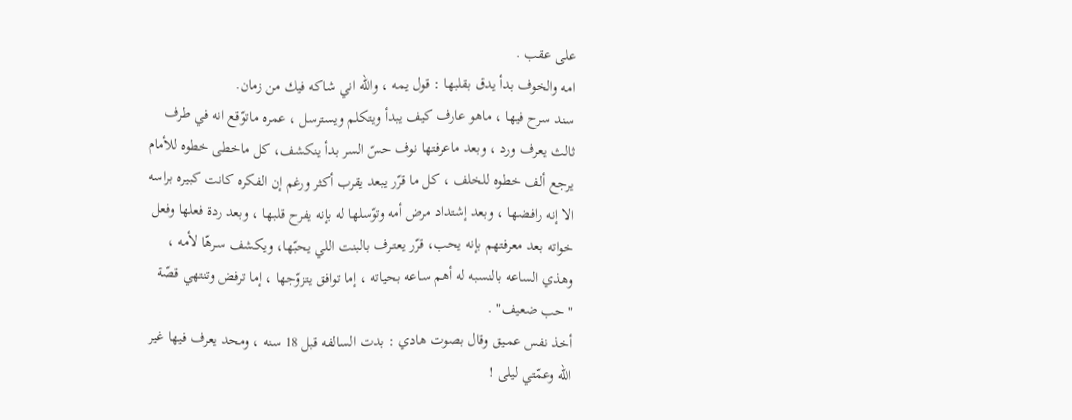على عقب .
امه والخوف بدأ يدق بقلبها : قول يمه ، والله اني شاكه فيك من زمان.
سند سرح فيها ، ماهو عارف كيف يبدأ ويتكلم ويسترسل ، عمره ماتوّقع انه في طرف ثالث يعرف ورد ، وبعد ماعرفتها نوف حسّ السر بدأ ينكشف، كل ماخطى خطوه للأمام يرجع ألف خطوه للخلف ، كل ما قرّر يبعد يقرب أكثر ورغم إن الفكره كانت كبيره براسه الا إنه رافـضها ، وبعد إشتداد مرض أمه وتوّسلها له بإنه يفرح قلبها ، وبعد ردة فعلها وفعل خواته بعد معرفتهم بإنه يحب، قرّر يعتـرف بالبنت اللي يحبّها، ويكشف سـرهّا لأمه ، وهذي الساعه بالنسبه له أهم سـاعه بحياته ، إما توافق يتزوّجها ، إما ترفض وتنتهي قصّة "حب ضعيف" .
أخذ نفس عمـيق وقال بصوت هادي : بدت السالفه قبل 18 سنه ، ومحد يعرف فيها غير الله وعمّتي ليلى !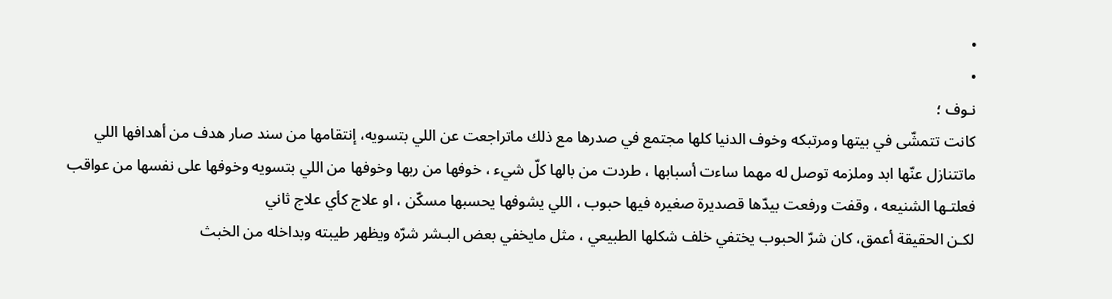•
•
نـوف ؛
كانت تتمشّى في بيتها ومرتبكه وخوف الدنيا كلها مجتمع في صدرها مع ذلك ماتراجعت عن اللي بتسويه، إنتقامها من سند صار هدف من أهدافها اللي ماتتنازل عنّها ابد وملزمه توصل له مهما ساءت أسبابها ، طردت من بالها كلّ شيء ، خوفها من ربها وخوفها من اللي بتسويه وخوفها على نفسها من عواقب فعلتـها الشنيعه ، وقفت ورفعت بيدّها قصديرة صغيره فيها حبوب ، اللي يشوفها يحسبها مسكّن ، او علاج كأي علاج ثاني
لكـن الحقيقة أعمق، كان شرّ الحبوب يختفي خلف شكلها الطبيعي ، مثل مايخفي بعض البـشر شرّه ويظهر طيبته وبداخله من الخبث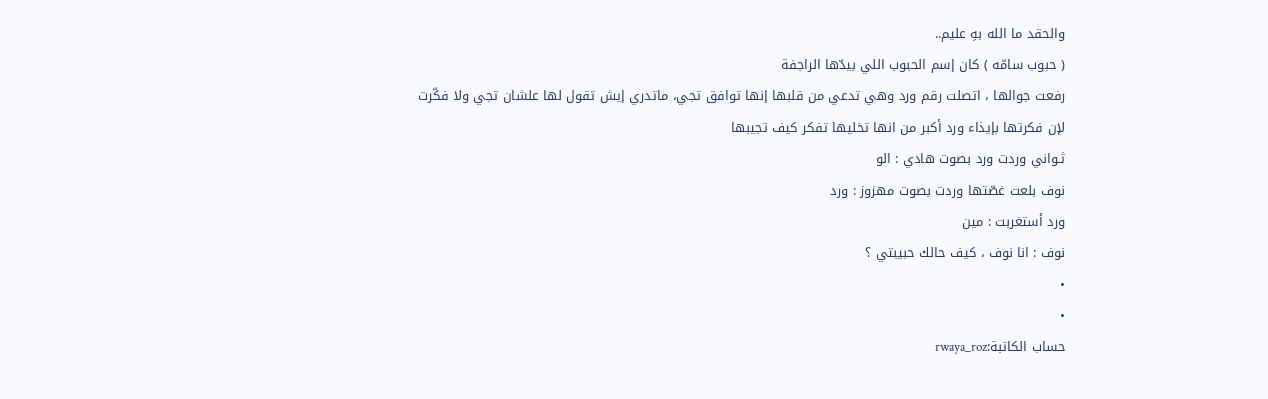والحقد ما الله بهِ عليم..
( حبوب سامّه ) كان إسم الحبوب اللي بيدّها الراجفة
رفعت جوالها ، اتصلت رقم ورد وهي تدعي من قلبها إنها توافق تجي، ماتدري إيش تقول لها علشان تجي ولا فكّرت
لإن فكرتها بإيذاء ورد أكبر من انها تخليها تفكر كيف تجيبها
ثـواني وردت ورد بصوت هادي : الو
نوف بلعت غصّتها وردت بصوت مهزوز : ورد
ورد أستغربت : مين
نوف : انا نوف ، كيف حالك حبيبتي ؟
•
•
حساب الكاتبة:rwaya_roz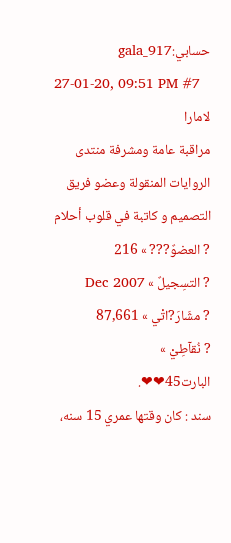حسابي:gala_917
27-01-20, 09:51 PM #7
لامارا
مراقبة عامة ومشرفة منتدى الروايات المنقولة وعضو فريق التصميم و كاتبة في قلوب أحلام
? العضوٌ??? » 216
? التسِجيلٌ » Dec 2007
? مشَارَ?اتْي » 87,661
? نُقآطِيْ »
البارت45❤❤.
سند : كان وقتها عمري 15 سنه،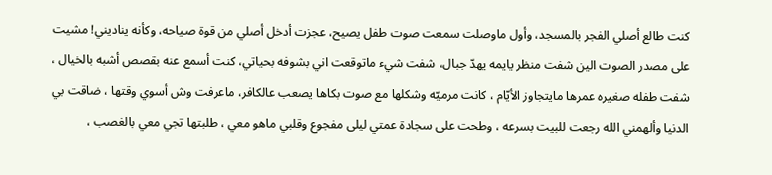كنت طالع أصلي الفجر بالمسجد، وأول ماوصلت سمعت صوت طفل يصيح، عجزت أدخل أصلي من قوة صياحه، وكأنه يناديني! مشيت على مصدر الصوت الين شفت منظر يايمه يهدّ جبال، شفت شيء ماتوقعت اني بشوفه بحياتي، كنت أسمع عنه بقصص أشبه بالخيال ، شفت طفله صغيره عمرها مايتجاوز الأيّام ، كانت مرميّه وشكلها مع صوت بكاها يصعب عالكافر، ماعرفت وش أسوي وقتها ، ضاقت بي الدنيا وألهمني الله رجعت للبيت بسرعه ، وطحت على سجادة عمتي ليلى مفجوع وقلبي ماهو معي ، طلبتها تجي معي بالغصب ،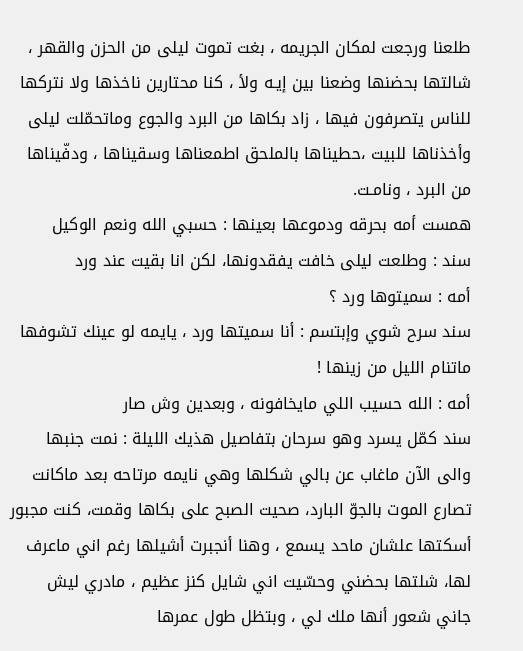طلعنا ورجعت لمكان الجريمه ، بغت تموت ليلى من الحزن والقهر ، شالتها بحضنها وضعنا بين إيـه ولأ ، كنا محتارين ناخذها ولا نتركها للناس يتصرفون فيها ، زاد بكاها من البرد والجوع وماتحمّلت ليلى وأخذناها للبيت ،حطيناها بالملحق اطمعناها وسقيناها ، ودفّيناها من البرد ، ونامـت.
همست أمه بحرقه ودموعها بعينها : حسبي الله ونعم الوكيل
سند : وطلعت ليلى خافت يفقدونها، لكن انا بقيت عند ورد
أمه : سميتوها ورد ؟
سند سرح شوي وإبتسم : أنا سميتها ورد ، يايمه لو عينك تشوفها ماتنام الليل من زينها !
أمه : الله حسيب اللي مايخافونه ، وبعدين وش صار
سند كمّل يسرد وهو سرحان بتفاصيل هذيك الليلة : نمت جنبها والى الآن ماغاب عن بالي شكلها وهي نايمه مرتاحه بعد ماكانت تصارع الموت بالجوّ البارد، صحيت الصبح على بكاها وقمت، كنت مجبور أسكتها علشان ماحد يسمع ، وهنا أنجبرت أشيلها رغم اني ماعرف لها، شلتها بحضني وحسّيت اني شايل كنز عظيم ، مادري ليش جاني شعور أنها ملك لي ، وبتظل طول عمرها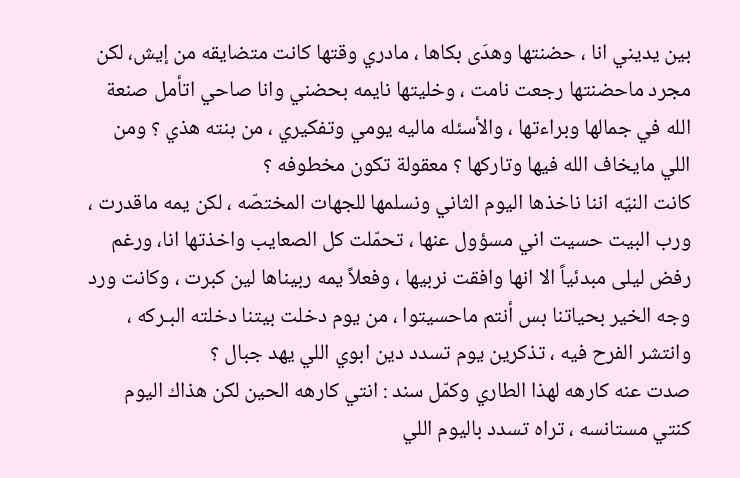بين يديني انا ، حضنتها وهدَى بكاها ، مادري وقتها كانت متضايقه من إيش، لكن مجرد ماحضنتها رجعت نامت ، وخليتها نايمه بحضني وانا صاحي اتأمل صنعة الله في جمالها وبراءتها ، والأسئله ماليه يومي وتفكيري ، من بنته هذي ؟ ومن اللي مايخاف الله فيها وتاركها ؟ معقولة تكون مخطوفه ؟
كانت النيّه اننا ناخذها اليوم الثاني ونسلمها للجهات المختصّه ، لكن يمه ماقدرت ، ورب البيت حسيت اني مسؤول عنها ، تحمّلت كل الصعايب واخذتها انا، ورغم رفض ليلى مبدئياً الا انها وافقت نربيها ، وفعلاً يمه ربيناها لين كبرت ، وكانت ورد وجه الخير بحياتنا بس أنتم ماحسيتوا ، من يوم دخلت بيتنا دخلته البـركه ، وانتشر الفرح فيه ، تذكرين يوم تسدد دين ابوي اللي يهد جبال ؟
صدت عنه كارهه لهذا الطاري وكمّل سند : انتي كارهه الحين لكن هذاك اليوم كنتي مستانسه ، تراه تسدد باليوم اللي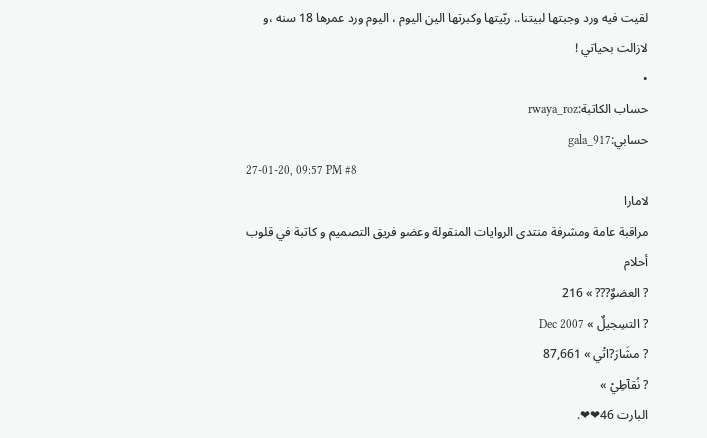لقيت فيه ورد وجبتها لبيتنا.. ربّيتها وكبرتها الين اليوم ، اليوم ورد عمرها 18 سنه ،و لازالت بحياتي !
•
حساب الكاتبة:rwaya_roz
حسابي:gala_917
27-01-20, 09:57 PM #8
لامارا
مراقبة عامة ومشرفة منتدى الروايات المنقولة وعضو فريق التصميم و كاتبة في قلوب أحلام
? العضوٌ??? » 216
? التسِجيلٌ » Dec 2007
? مشَارَ?اتْي » 87,661
? نُقآطِيْ »
البارت 46❤❤.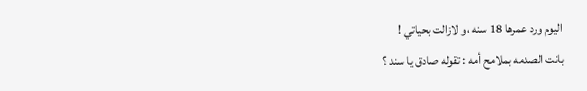اليوم ورد عمرها 18 سنه ،و لازالت بحياتي !
بانت الصدمه بملامح أمه : تقوله صادق يا سند ؟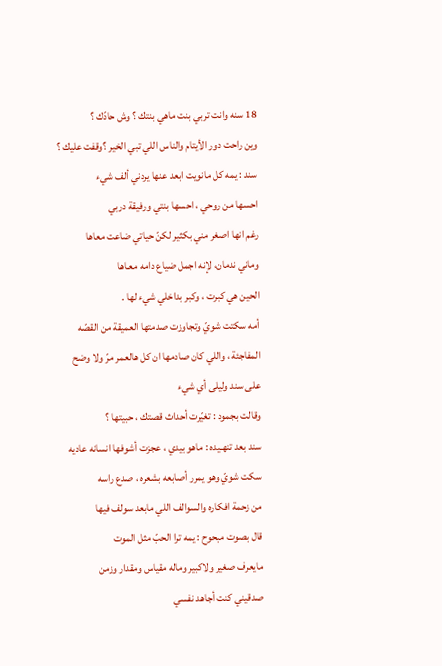18 سنه وانت تربي بنت ماهي بنتك ؟ وش حادّك ؟
وين راحت دور الأيتام والناس اللي تبي الخير ؟وقفت عليك ؟
سند : يمه كل مانويت ابعد عنها يردني ألف شيء
احسها من روحي ، احسها بنتي ورفيقة دربي
رغم انها اصغر مني بكثير لكنّ حياتي ضاعت معاها
وماني ندمان، لإنه اجمل ضياع دامه معـاها
الحين هي كبرت ، وكبر بداخلي شيء لها .
أمه سكتت شويّ وتجاوزت صدمتها العميقة من القصّه المفاجئة ، واللي كان صادمها ان كل هالعمر مرّ ولا وضح على سند وليلى أي شيء
وقالت بجمود : تغيّرت أحداث قصتك ، حبيتها ؟
سند بعد تنهـيده : ماهو بيدي ، عجزت أشوفها انسانه عاديه
سكت شويّ وهو يمرر أصابعه بشعره ، صدع راسه
من زحمة افكاره والسوالف اللي مابعد سولف فيها
قال بصوت مبحوح : يمه ترا الحبّ مثل الموت
مايعرف صغير ولاكبير وماله مقياس ومقدار وزمن
صدقيني كنت أجاهد نفسي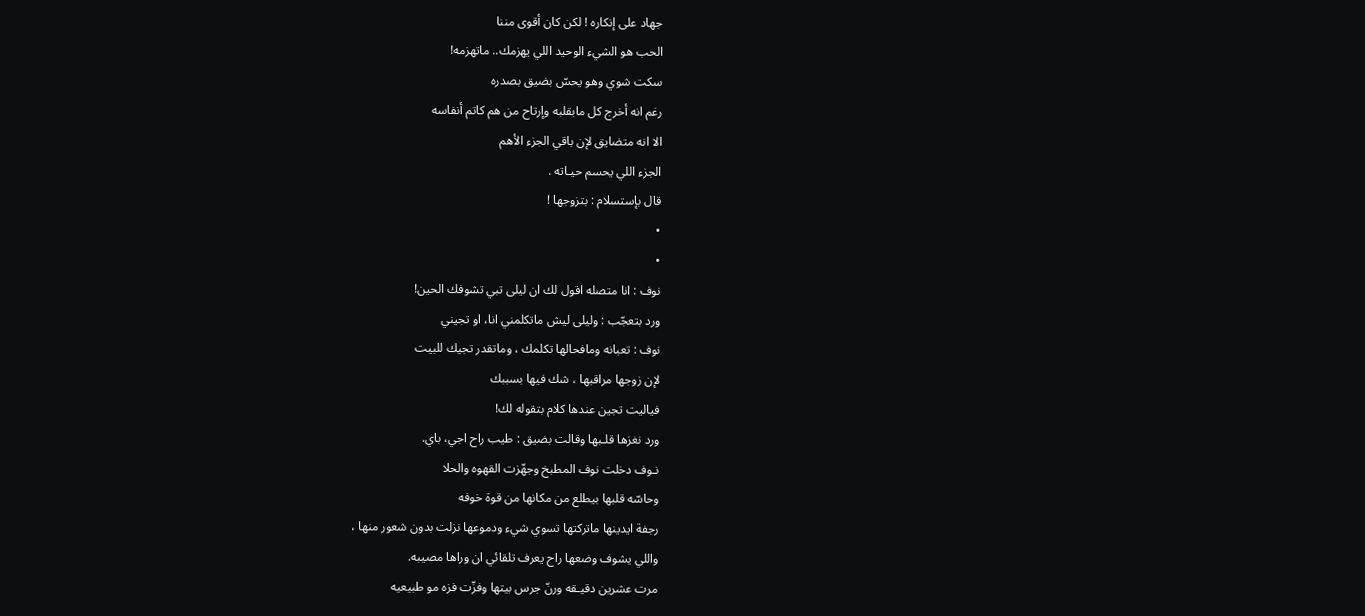جهاد على إنكاره ! لكن كان أقوى مننا
الحب هو الشيء الوحيد اللي يهزمك.. ماتهزمه!
سكت شوي وهو يحسّ بضيق بصدره
رغم انه أخرج كل مابقلبه وإرتاح من هم كاتم أنفاسه
الا انه متضايق لإن باقي الجزء الأهم
الجزء اللي يحسم حيـاته .
قال بإستسلام : بتزوجها !
•
•
نوف : انا متصله اقول لك ان ليلى تبي تشوفك الحين!
ورد بتعجّب : وليلى ليش ماتكلمني انا، او تجيني
نوف : تعبانه ومافحالها تكلمك ، وماتقدر تجيك للبيت
لإن زوجها مراقبها ، شك فيها بسببك
فياليت تجين عندها كلام بتقوله لك!
ورد نغزها قلـبها وقالت بضيق : طيب راح اجي، باي.
نـوف دخلت نوف المطبخ وجهّزت القهوه والحلا
وحاسّه قلبها بيطلع من مكانها من قوة خوفه
رجفة ايدينها ماتركتها تسوي شيء ودموعها نزلت بدون شعور منها ،
واللي يشوف وضعها راح يعرف تلقائي ان وراها مصيبه.
مرت عشرين دقيـقه ورنّ جرس بيتها وفزّت فزه مو طبيعيه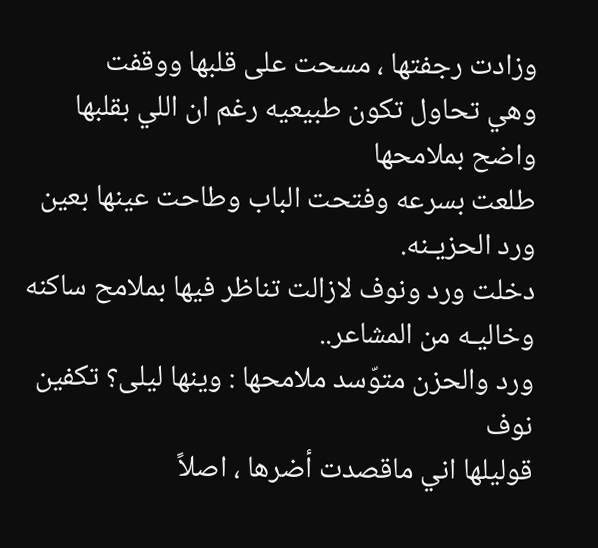وزادت رجفتها ، مسحت على قلبها ووقفت
وهي تحاول تكون طبيعيه رغم ان اللي بقلبها واضح بملامحها
طلعت بسرعه وفتحت الباب وطاحت عينها بعين ورد الحزيـنه.
دخلت ورد ونوف لازالت تناظر فيها بملامح ساكنه وخاليـه من المشاعر..
ورد والحزن متوّسد ملامحها : وينها ليلى؟ تكفين نوف
قوليلها اني ماقصدت أضرها ، اصلاً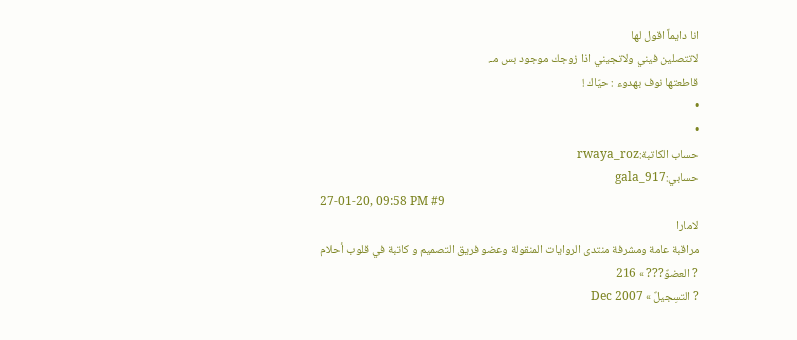انا دايماً اقول لها
لاتتصلين فيني ولاتجيني اذا زوجك موجود بس مـ.
قاطعتها نوف بهدوء : حيّاك !
•
•
حساب الكاتبة:rwaya_roz
حسابي:gala_917
27-01-20, 09:58 PM #9
لامارا
مراقبة عامة ومشرفة منتدى الروايات المنقولة وعضو فريق التصميم و كاتبة في قلوب أحلام
? العضوٌ??? » 216
? التسِجيلٌ » Dec 2007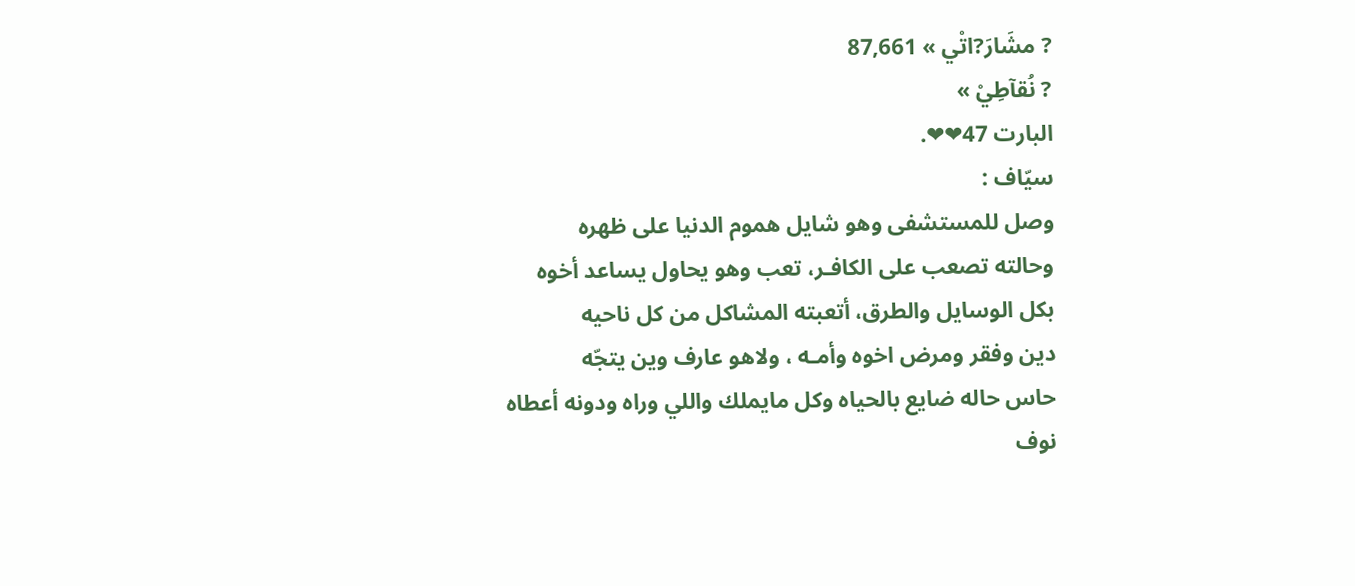? مشَارَ?اتْي » 87,661
? نُقآطِيْ »
البارت 47❤❤.
سيّاف :
وصل للمستشفى وهو شايل هموم الدنيا على ظهره
وحالته تصعب على الكافـر، تعب وهو يحاول يساعد أخوه
بكل الوسايل والطرق، أتعبته المشاكل من كل ناحيه
دين وفقر ومرض اخوه وأمـه ، ولاهو عارف وين يتجّه
حاس حاله ضايع بالحياه وكل مايملك واللي وراه ودونه أعطاه نوف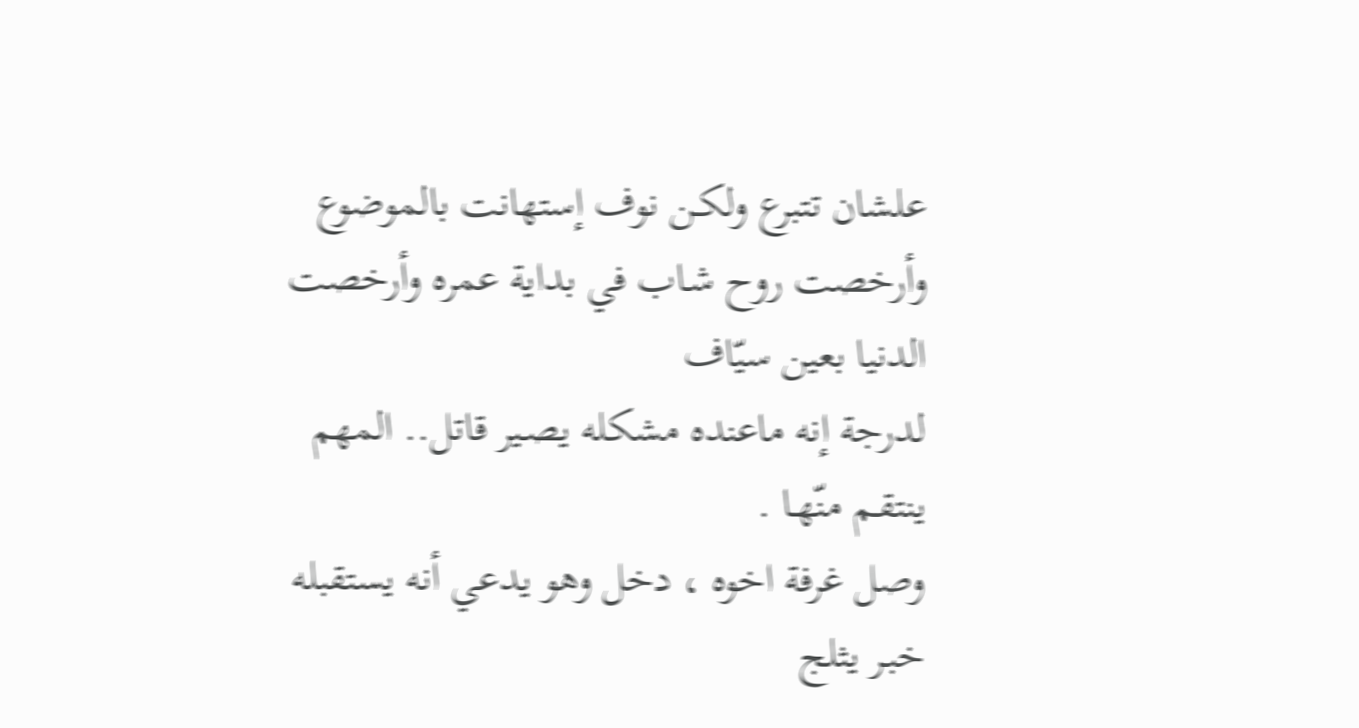علشان تتبرع ولكـن نوف إستهانت بالموضوع
وأرخصت روح شـاب في بداية عمره وأرخصت الدنيا بعين سيّاف
لدرجة إنه ماعنده مشكله يصـير قاتل.. المهم ينتقـم منّهـا .
وصل غرفة اخوه ، دخل وهو يدعي أنه يستقبله خبـر يثلج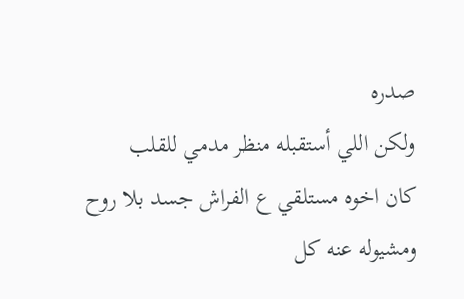صدره
ولكن اللي أستقبله منظر مدمي للقلب
كان اخوه مستلقي ع الفراش جسد بلا روح
ومشيوله عنه كل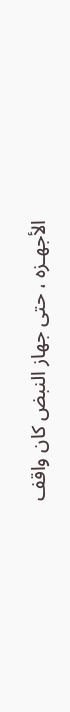الأجهـزه ، حتى جهاز النبض كان واقف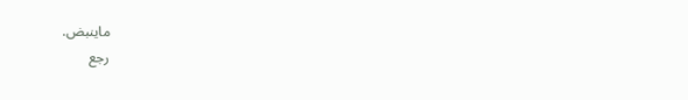ماينبض.
رجع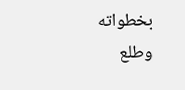بخطواته وطلع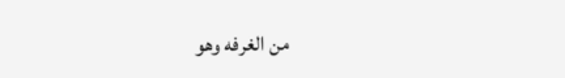من الغرفه وهو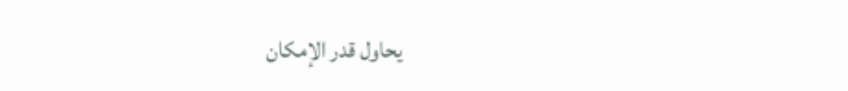يحاول قدر الإمكان